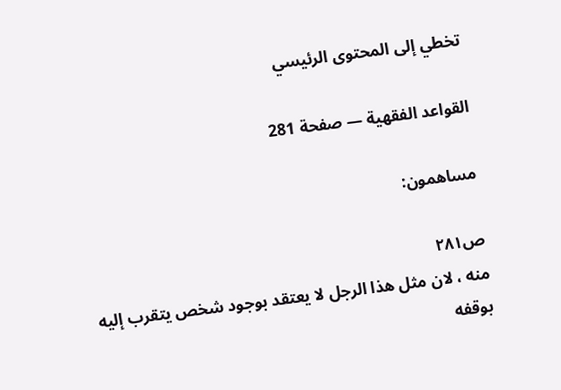تخطي إلى المحتوى الرئيسي

القواعد الفقهية — صفحة 281

مساهمون:

ص٢٨١
منه ، لان مثل هذا الرجل لا يعتقد بوجود شخص يتقرب إليه بوقفه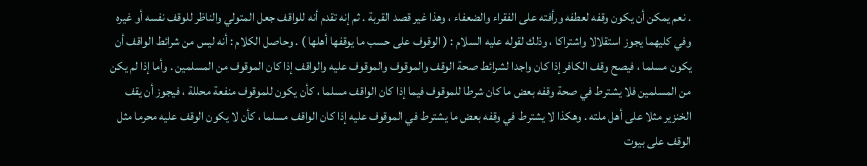. نعم يمكن أن يكون وقفه لعطفه ورأفته على الفقراء والضعفاء ، وهذا غير قصد القربة . ثم إنه تقدم أنه للواقف جعل المتولي والناظر للوقف نفسه أو غيره وفي كليهما يجوز استقلالا واشتراكا ، وذلك لقوله عليه السلام : ( الوقوف على حسب ما يوقفها أهلها ) . وحاصل الكلام : أنه ليس من شرائط الواقف أن يكون مسلما ، فيصح وقف الكافر إذا كان واجدا لشرائط صحة الوقف والموقوف والموقوف عليه والواقف إذا كان الموقوف من المسلمين . وأما إذا لم يكن من المسلمين فلا يشترط في صحة وقفه بعض ما كان شرطا للموقوف فيما إذا كان الواقف مسلما ، كأن يكون للموقوف منفعة محللة ، فيجوز أن يقف الخنزير مثلا على أهل ملته . وهكذا لا يشترط في وقفه بعض ما يشترط في الموقوف عليه إذا كان الواقف مسلما ، كأن لا يكون الوقف عليه محرما مثل الوقف على بيوت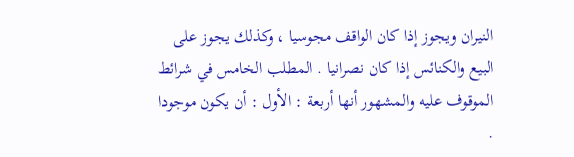النيران ويجوز إذا كان الواقف مجوسيا ، وكذلك يجوز على البيع والكنائس إذا كان نصرانيا . المطلب الخامس في شرائط الموقوف عليه والمشهور أنها أربعة : الأول : أن يكون موجودا .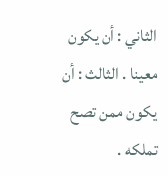الثاني : أن يكون معينا . الثالث : أن يكون ممن تصح تملكه .